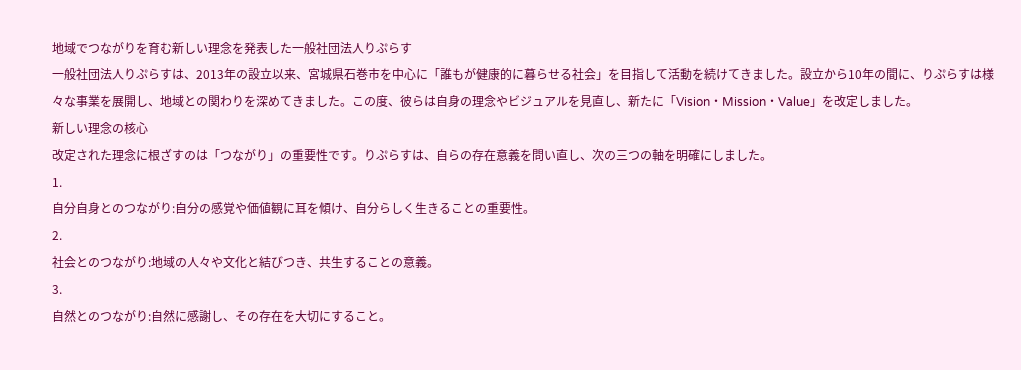地域でつながりを育む新しい理念を発表した一般社団法人りぷらす
一般社団法人りぷらすは、2013年の設立以来、宮城県石巻市を中心に「誰もが健康的に暮らせる社会」を目指して活動を続けてきました。設立から10年の間に、りぷらすは様々な事業を展開し、地域との関わりを深めてきました。この度、彼らは自身の理念やビジュアルを見直し、新たに「Vision・Mission・Value」を改定しました。
新しい理念の核心
改定された理念に根ざすのは「つながり」の重要性です。りぷらすは、自らの存在意義を問い直し、次の三つの軸を明確にしました。
1.
自分自身とのつながり:自分の感覚や価値観に耳を傾け、自分らしく生きることの重要性。
2.
社会とのつながり:地域の人々や文化と結びつき、共生することの意義。
3.
自然とのつながり:自然に感謝し、その存在を大切にすること。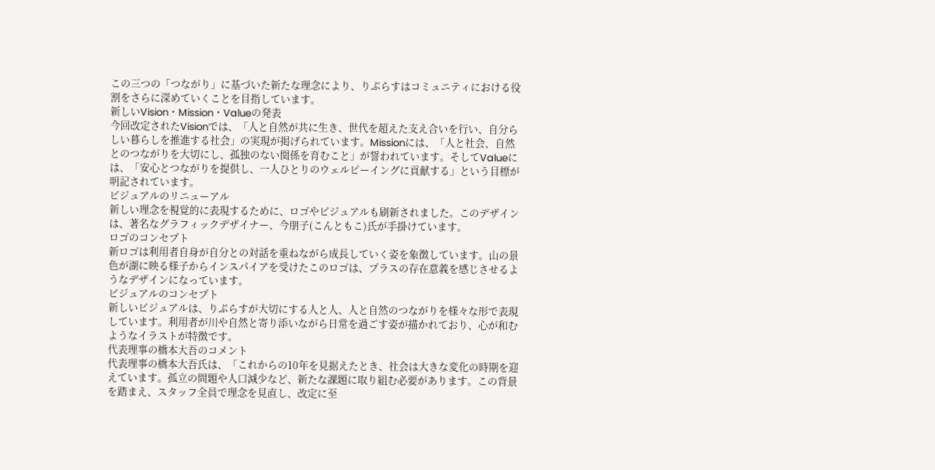この三つの「つながり」に基づいた新たな理念により、りぷらすはコミュニティにおける役割をさらに深めていくことを目指しています。
新しいVision・Mission・Valueの発表
今回改定されたVisionでは、「人と自然が共に生き、世代を超えた支え合いを行い、自分らしい暮らしを推進する社会」の実現が掲げられています。Missionには、「人と社会、自然とのつながりを大切にし、孤独のない関係を育むこと」が誓われています。そしてValueには、「安心とつながりを提供し、一人ひとりのウェルビーイングに貢献する」という目標が明記されています。
ビジュアルのリニューアル
新しい理念を視覚的に表現するために、ロゴやビジュアルも刷新されました。このデザインは、著名なグラフィックデザイナー、今朋子(こんともこ)氏が手掛けています。
ロゴのコンセプト
新ロゴは利用者自身が自分との対話を重ねながら成長していく姿を象徴しています。山の景色が湖に映る様子からインスパイアを受けたこのロゴは、プラスの存在意義を感じさせるようなデザインになっています。
ビジュアルのコンセプト
新しいビジュアルは、りぷらすが大切にする人と人、人と自然のつながりを様々な形で表現しています。利用者が川や自然と寄り添いながら日常を過ごす姿が描かれており、心が和むようなイラストが特徴です。
代表理事の橋本大吾のコメント
代表理事の橋本大吾氏は、「これからの10年を見据えたとき、社会は大きな変化の時期を迎えています。孤立の問題や人口減少など、新たな課題に取り組む必要があります。この背景を踏まえ、スタッフ全員で理念を見直し、改定に至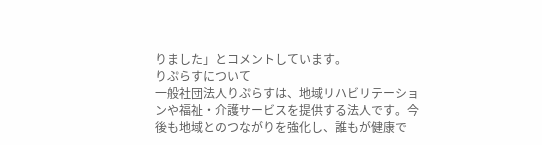りました」とコメントしています。
りぷらすについて
一般社団法人りぷらすは、地域リハビリテーションや福祉・介護サービスを提供する法人です。今後も地域とのつながりを強化し、誰もが健康で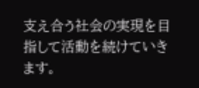支え合う社会の実現を目指して活動を続けていきます。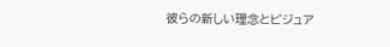彼らの新しい理念とビジュア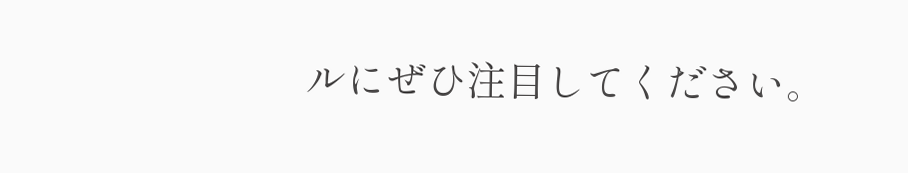ルにぜひ注目してください。